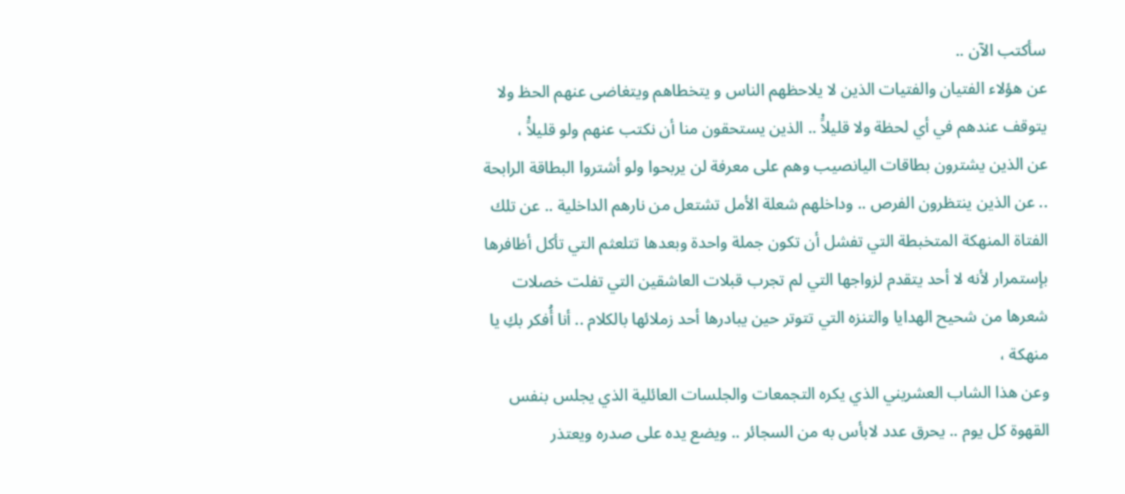سأكتب الآن ..
عن هؤلاء الفتيان والفتيات الذين لا يلاحظهم الناس و يتخطاهم ويتغاضى عنهم الحظ ولا يتوقف عندهم في أي لحظة ولا قليلاًْ .. الذين يستحقون منا أن نكتب عنهم ولو قليلاًْ ،
عن الذين يشترون بطاقات اليانصيب وهم على معرفة لن يربحوا ولو أشتروا البطاقة الرابحة .. عن الذين ينتظرون الفرص .. وداخلهم شعلة الأمل تشتعل من نارهم الداخلية .. عن تلك الفتاة المنهكة المتخبطة التي تفشل أن تكون جملة واحدة وبعدها تتلعثم التي تأكل أظافرها بإستمرار لأنه لا أحد يتقدم لزواجها التي لم تجرب قبلات العاشقين التي تفلت خصلات شعرها من شحيح الهدايا والتنزه التي تتوتر حين يبادرها أحد زملائها بالكلام .. أنا أُفكر بكِ يا منهكة ،
وعن هذا الشاب العشريني الذي يكره التجمعات والجلسات العائلية الذي يجلس بنفس القهوة كل يوم .. يحرق عدد لابأس به من السجائر .. ويضع يده على صدره ويعتذر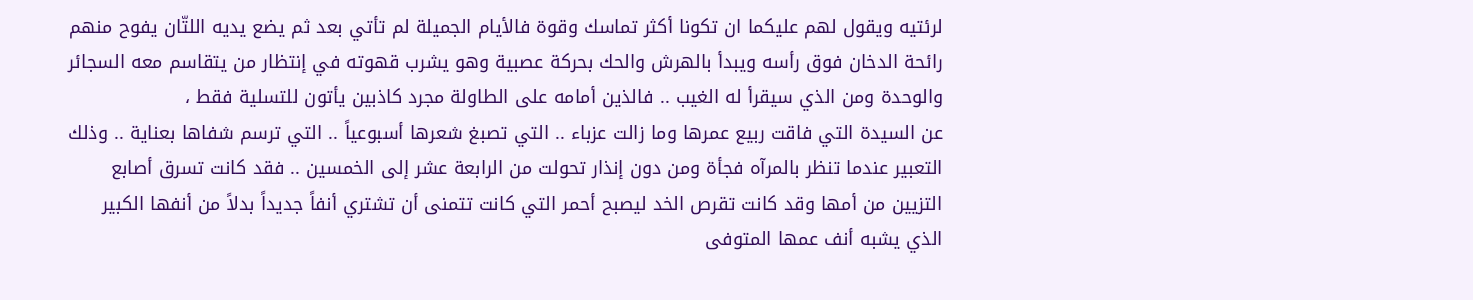لرئتيه ويقول لهم عليكما ان تكونا أكثر تماسك وقوة فالأيام الجميلة لم تأتي بعد ثم يضع يديه اللتّان يفوح منهم رائحة الدخان فوق رأسه ويبدأ بالهرش والحك بحركة عصبية وهو يشرب قهوته في إنتظار من يتقاسم معه السجائر والوحدة ومن الذي سيقرأ له الغيب .. فالذين أمامه على الطاولة مجرد كاذبين يأتون للتسلية فقط ،
عن السيدة التي فاقت ربيع عمرها وما زالت عزباء .. التي تصبغ شعرها أسبوعياً .. التي ترسم شفاها بعناية .. وذلك التعبير عندما تنظر بالمرآه فجأة ومن دون إنذار تحولت من الرابعة عشر إلى الخمسين .. فقد كانت تسرق أصابع التزيين من أمها وقد كانت تقرص الخد ليصبح أحمر التي كانت تتمنى أن تشتري أنفاً جديداً بدلاً من أنفها الكبير الذي يشبه أنف عمها المتوفى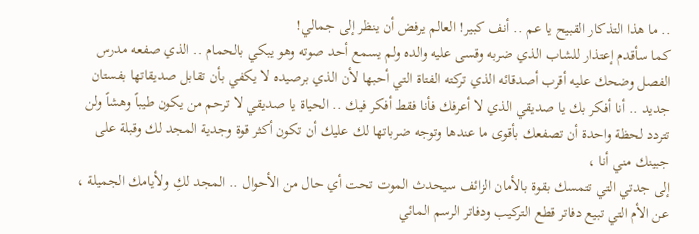.. ما هذا التذكار القبيح يا عم .. أنف كبير! العالم يرفض أن ينظر إلى جمالي!
كما سأقدم إعتذار للشاب الذي ضربه وقسى عليه والده ولم يسمع أحد صوته وهو يبكي بالحمام .. الذي صفعه مدرس الفصل وضحك عليه أقرب أصدقائه الذي تركته الفتاة التي أحبها لأن الذي برصيده لا يكفي بأن تقابل صديقاتها بفستان جديد .. أنا أفكر بك يا صديقي الذي لا أعرفك فأنا فقط أفكر فيك .. الحياة يا صديقي لا ترحم من يكون طيباً وهشاً ولن تتردد لحظة واحدة أن تصفعك بأقوى ما عندها وتوجه ضرباتها لك عليك أن تكون أكثر قوة وجدية المجد لك وقبلة على جبينك مني أنا ،
إلى جدتي التي تتمسك بقوة بالأمان الزائف سيحدث الموت تحت أي حال من الأحوال .. المجد لكِ ولأيامك الجميلة ،
عن الأم التي تبيع دفاتر قطع التركيب ودفاتر الرسم المائي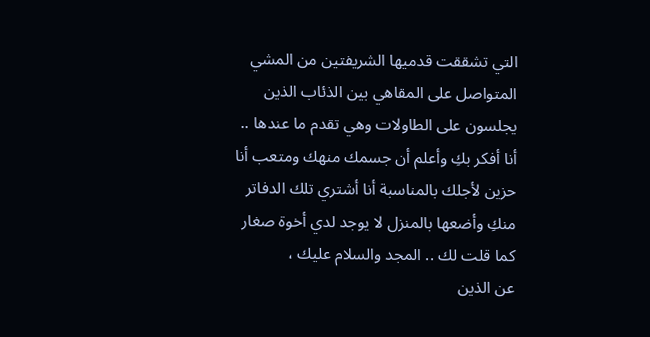التي تشققت قدميها الشريفتين من المشي المتواصل على المقاهي بين الذئاب الذين يجلسون على الطاولات وهي تقدم ما عندها .. أنا أفكر بكِ وأعلم أن جسمك منهك ومتعب أنا حزين لأجلك بالمناسبة أنا أشتري تلك الدفاتر منكِ وأضعها بالمنزل لا يوجد لدي أخوة صغار كما قلت لك .. المجد والسلام عليك ،
عن الذين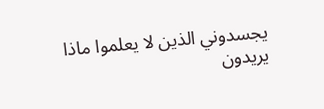يجسدوني الذين لا يعلموا ماذا يريدون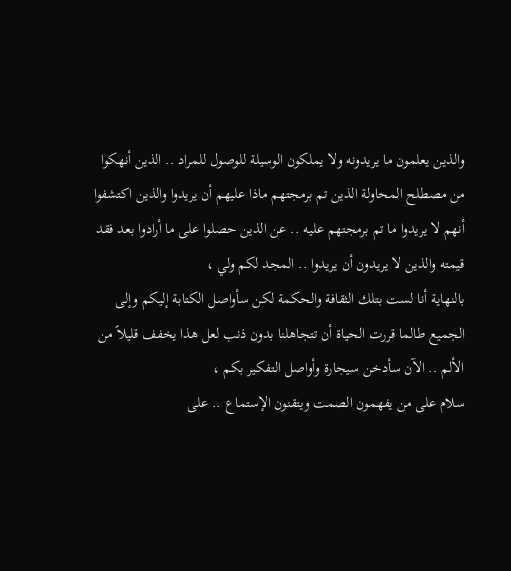والذين يعلمون ما يريدونه ولا يملكون الوسيلة للوصول للمراد .. الذين أنهكوا من مصطلح المحاولة الذين تم برمجتهم ماذا عليهم أن يريدوا والذين اكتشفوا أنهم لا يريدوا ما تم برمجتهم عليه .. عن الذين حصلوا على ما أرادوا بعد فقد قيمته والذين لا يريدون أن يريدوا .. المجد لكم ولي ،
بالنهاية أنا لست بتلك الثقافة والحكمة لكن سأواصل الكتابة إليكم وإلى الجميع طالما قررت الحياة أن تتجاهلنا بدون ذنب لعل هذا يخفف قليلاً من الألم .. الآن سأدخن سيجارة وأواصل التفكير بكم ،
سلام على من يفهمون الصمت ويتقنون الإستماع .. على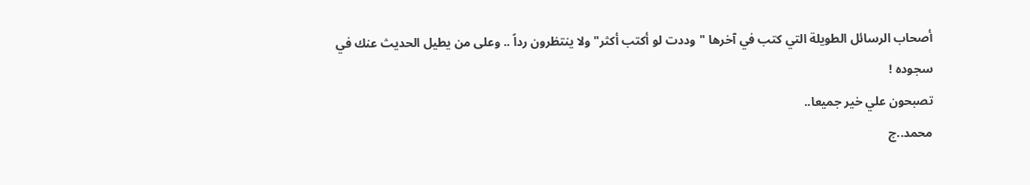أصحاب الرسائل الطويلة التي كتب في آخرها "وددت لو أكتب أكثر" ولا ينتظرون رداً .. وعلى من يطيل الحديث عنك في سجوده !
تصبحون علي خير جميعا..
محمد..ج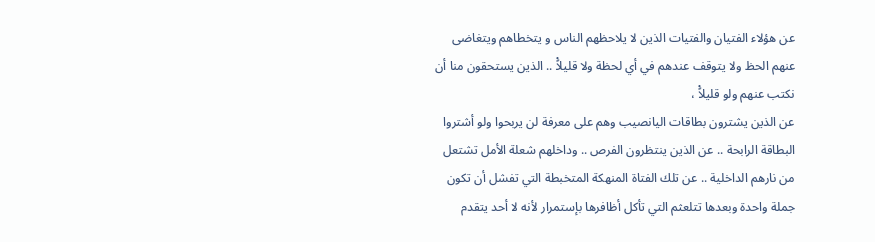عن هؤلاء الفتيان والفتيات الذين لا يلاحظهم الناس و يتخطاهم ويتغاضى عنهم الحظ ولا يتوقف عندهم في أي لحظة ولا قليلاًْ .. الذين يستحقون منا أن نكتب عنهم ولو قليلاًْ ،
عن الذين يشترون بطاقات اليانصيب وهم على معرفة لن يربحوا ولو أشتروا البطاقة الرابحة .. عن الذين ينتظرون الفرص .. وداخلهم شعلة الأمل تشتعل من نارهم الداخلية .. عن تلك الفتاة المنهكة المتخبطة التي تفشل أن تكون جملة واحدة وبعدها تتلعثم التي تأكل أظافرها بإستمرار لأنه لا أحد يتقدم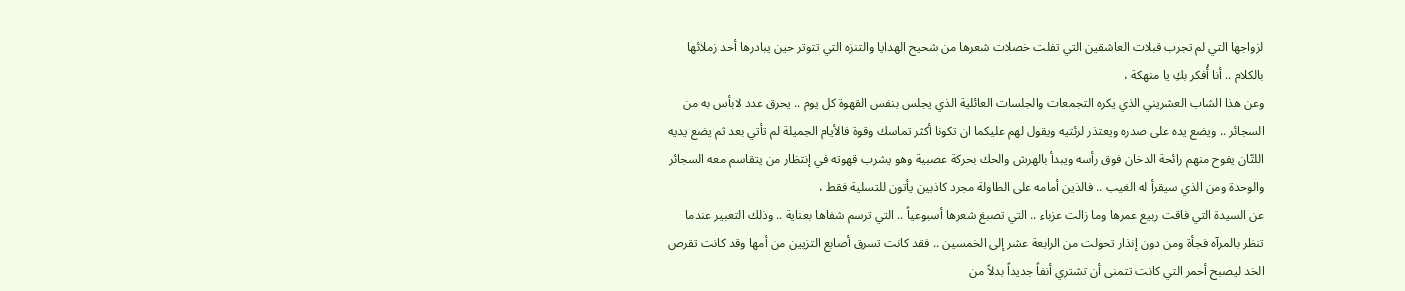لزواجها التي لم تجرب قبلات العاشقين التي تفلت خصلات شعرها من شحيح الهدايا والتنزه التي تتوتر حين يبادرها أحد زملائها بالكلام .. أنا أُفكر بكِ يا منهكة ،
وعن هذا الشاب العشريني الذي يكره التجمعات والجلسات العائلية الذي يجلس بنفس القهوة كل يوم .. يحرق عدد لابأس به من السجائر .. ويضع يده على صدره ويعتذر لرئتيه ويقول لهم عليكما ان تكونا أكثر تماسك وقوة فالأيام الجميلة لم تأتي بعد ثم يضع يديه اللتّان يفوح منهم رائحة الدخان فوق رأسه ويبدأ بالهرش والحك بحركة عصبية وهو يشرب قهوته في إنتظار من يتقاسم معه السجائر والوحدة ومن الذي سيقرأ له الغيب .. فالذين أمامه على الطاولة مجرد كاذبين يأتون للتسلية فقط ،
عن السيدة التي فاقت ربيع عمرها وما زالت عزباء .. التي تصبغ شعرها أسبوعياً .. التي ترسم شفاها بعناية .. وذلك التعبير عندما تنظر بالمرآه فجأة ومن دون إنذار تحولت من الرابعة عشر إلى الخمسين .. فقد كانت تسرق أصابع التزيين من أمها وقد كانت تقرص الخد ليصبح أحمر التي كانت تتمنى أن تشتري أنفاً جديداً بدلاً من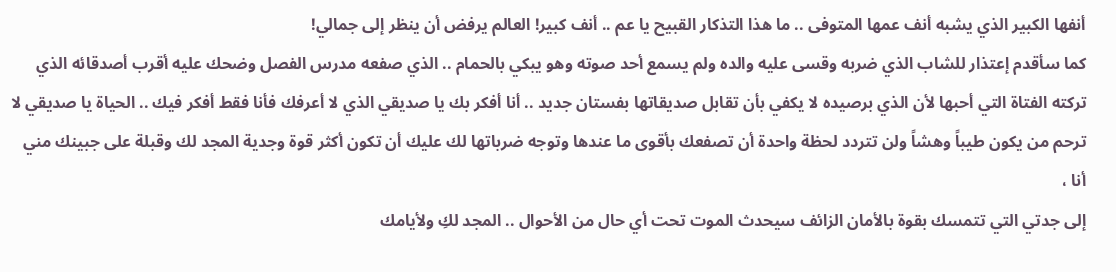أنفها الكبير الذي يشبه أنف عمها المتوفى .. ما هذا التذكار القبيح يا عم .. أنف كبير! العالم يرفض أن ينظر إلى جمالي!
كما سأقدم إعتذار للشاب الذي ضربه وقسى عليه والده ولم يسمع أحد صوته وهو يبكي بالحمام .. الذي صفعه مدرس الفصل وضحك عليه أقرب أصدقائه الذي تركته الفتاة التي أحبها لأن الذي برصيده لا يكفي بأن تقابل صديقاتها بفستان جديد .. أنا أفكر بك يا صديقي الذي لا أعرفك فأنا فقط أفكر فيك .. الحياة يا صديقي لا ترحم من يكون طيباً وهشاً ولن تتردد لحظة واحدة أن تصفعك بأقوى ما عندها وتوجه ضرباتها لك عليك أن تكون أكثر قوة وجدية المجد لك وقبلة على جبينك مني أنا ،
إلى جدتي التي تتمسك بقوة بالأمان الزائف سيحدث الموت تحت أي حال من الأحوال .. المجد لكِ ولأيامك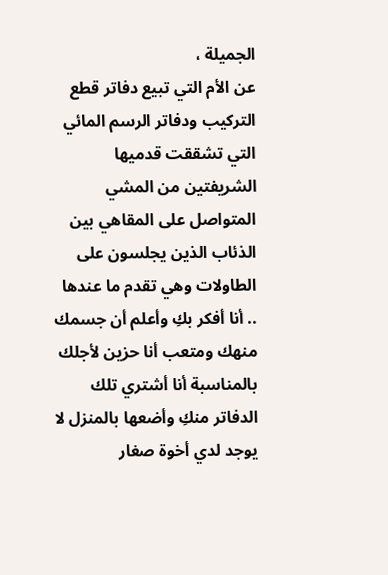الجميلة ،
عن الأم التي تبيع دفاتر قطع التركيب ودفاتر الرسم المائي التي تشققت قدميها الشريفتين من المشي المتواصل على المقاهي بين الذئاب الذين يجلسون على الطاولات وهي تقدم ما عندها .. أنا أفكر بكِ وأعلم أن جسمك منهك ومتعب أنا حزين لأجلك بالمناسبة أنا أشتري تلك الدفاتر منكِ وأضعها بالمنزل لا يوجد لدي أخوة صغار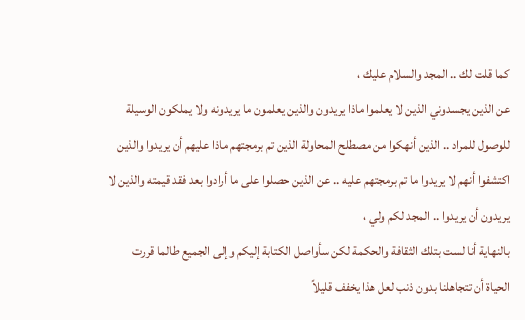كما قلت لك .. المجد والسلام عليك ،
عن الذين يجسدوني الذين لا يعلموا ماذا يريدون والذين يعلمون ما يريدونه ولا يملكون الوسيلة للوصول للمراد .. الذين أنهكوا من مصطلح المحاولة الذين تم برمجتهم ماذا عليهم أن يريدوا والذين اكتشفوا أنهم لا يريدوا ما تم برمجتهم عليه .. عن الذين حصلوا على ما أرادوا بعد فقد قيمته والذين لا يريدون أن يريدوا .. المجد لكم ولي ،
بالنهاية أنا لست بتلك الثقافة والحكمة لكن سأواصل الكتابة إليكم وإلى الجميع طالما قررت الحياة أن تتجاهلنا بدون ذنب لعل هذا يخفف قليلاً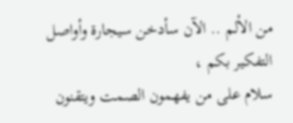من الألم .. الآن سأدخن سيجارة وأواصل التفكير بكم ،
سلام على من يفهمون الصمت ويتقنون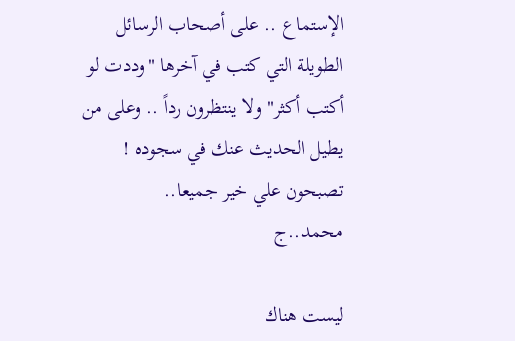الإستماع .. على أصحاب الرسائل الطويلة التي كتب في آخرها "وددت لو أكتب أكثر" ولا ينتظرون رداً .. وعلى من يطيل الحديث عنك في سجوده !
تصبحون علي خير جميعا..
محمد..ج

ليست هناك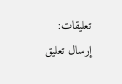تعليقات:
إرسال تعليق